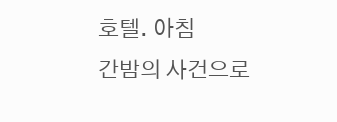호텔. 아침
간밤의 사건으로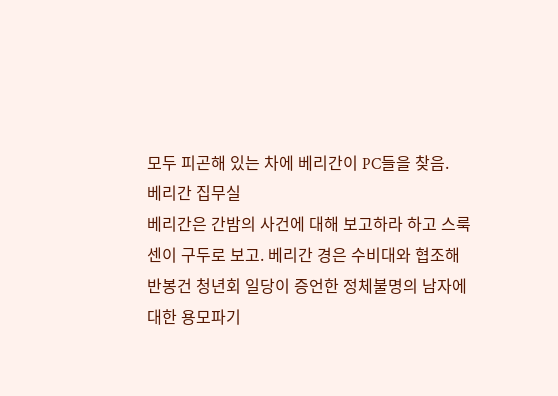모두 피곤해 있는 차에 베리간이 PC들을 찾음.
베리간 집무실
베리간은 간밤의 사건에 대해 보고하라 하고 스룩센이 구두로 보고. 베리간 경은 수비대와 협조해 반봉건 청년회 일당이 증언한 정체불명의 남자에 대한 용모파기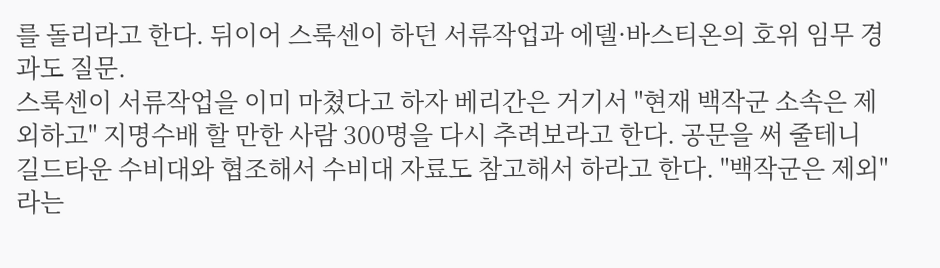를 돌리라고 한다. 뒤이어 스룩센이 하던 서류작업과 에델·바스티온의 호위 임무 경과도 질문.
스룩센이 서류작업을 이미 마쳤다고 하자 베리간은 거기서 "현재 백작군 소속은 제외하고" 지명수배 할 만한 사람 300명을 다시 추려보라고 한다. 공문을 써 줄테니 길드타운 수비대와 협조해서 수비대 자료도 참고해서 하라고 한다. "백작군은 제외" 라는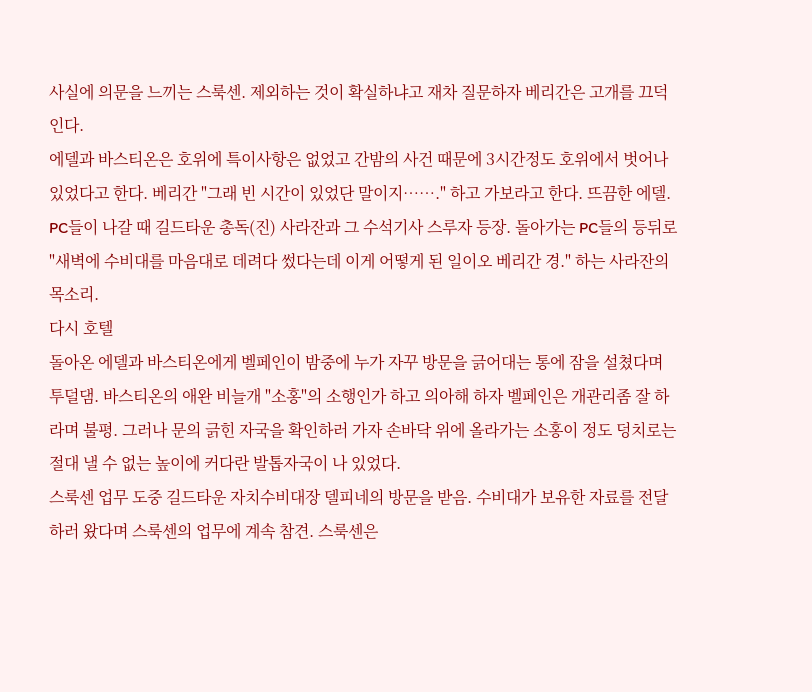사실에 의문을 느끼는 스룩센. 제외하는 것이 확실하냐고 재차 질문하자 베리간은 고개를 끄덕인다.
에델과 바스티온은 호위에 특이사항은 없었고 간밤의 사건 때문에 3시간정도 호위에서 벗어나 있었다고 한다. 베리간 "그래 빈 시간이 있었단 말이지……." 하고 가보라고 한다. 뜨끔한 에델.
PC들이 나갈 때 길드타운 총독(진) 사라잔과 그 수석기사 스루자 등장. 돌아가는 PC들의 등뒤로 "새벽에 수비대를 마음대로 데려다 썼다는데 이게 어떻게 된 일이오 베리간 경." 하는 사라잔의 목소리.
다시 호텔
돌아온 에델과 바스티온에게 벨페인이 밤중에 누가 자꾸 방문을 긁어대는 통에 잠을 설쳤다며 투덜댐. 바스티온의 애완 비늘개 "소홍"의 소행인가 하고 의아해 하자 벨페인은 개관리좀 잘 하라며 불평. 그러나 문의 긁힌 자국을 확인하러 가자 손바닥 위에 올라가는 소홍이 정도 덩치로는 절대 낼 수 없는 높이에 커다란 발톱자국이 나 있었다.
스룩센 업무 도중 길드타운 자치수비대장 델피네의 방문을 받음. 수비대가 보유한 자료를 전달하러 왔다며 스룩센의 업무에 계속 참견. 스룩센은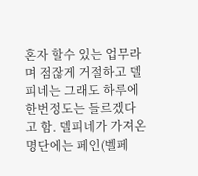혼자 할수 있는 업무라며 점잖게 거절하고 델피네는 그래도 하루에 한번정도는 들르겠다고 함. 델피네가 가져온 명단에는 페인(벨페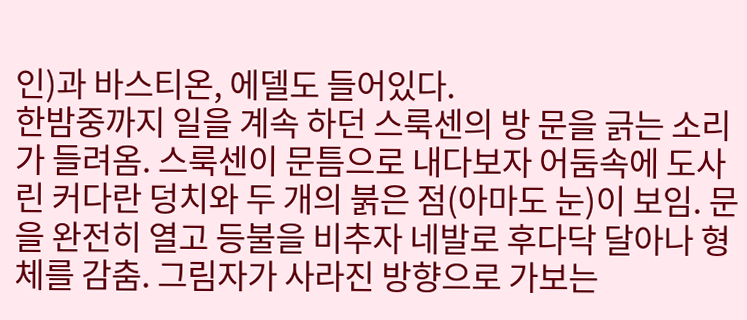인)과 바스티온, 에델도 들어있다.
한밤중까지 일을 계속 하던 스룩센의 방 문을 긁는 소리가 들려옴. 스룩센이 문틈으로 내다보자 어둠속에 도사린 커다란 덩치와 두 개의 붉은 점(아마도 눈)이 보임. 문을 완전히 열고 등불을 비추자 네발로 후다닥 달아나 형체를 감춤. 그림자가 사라진 방향으로 가보는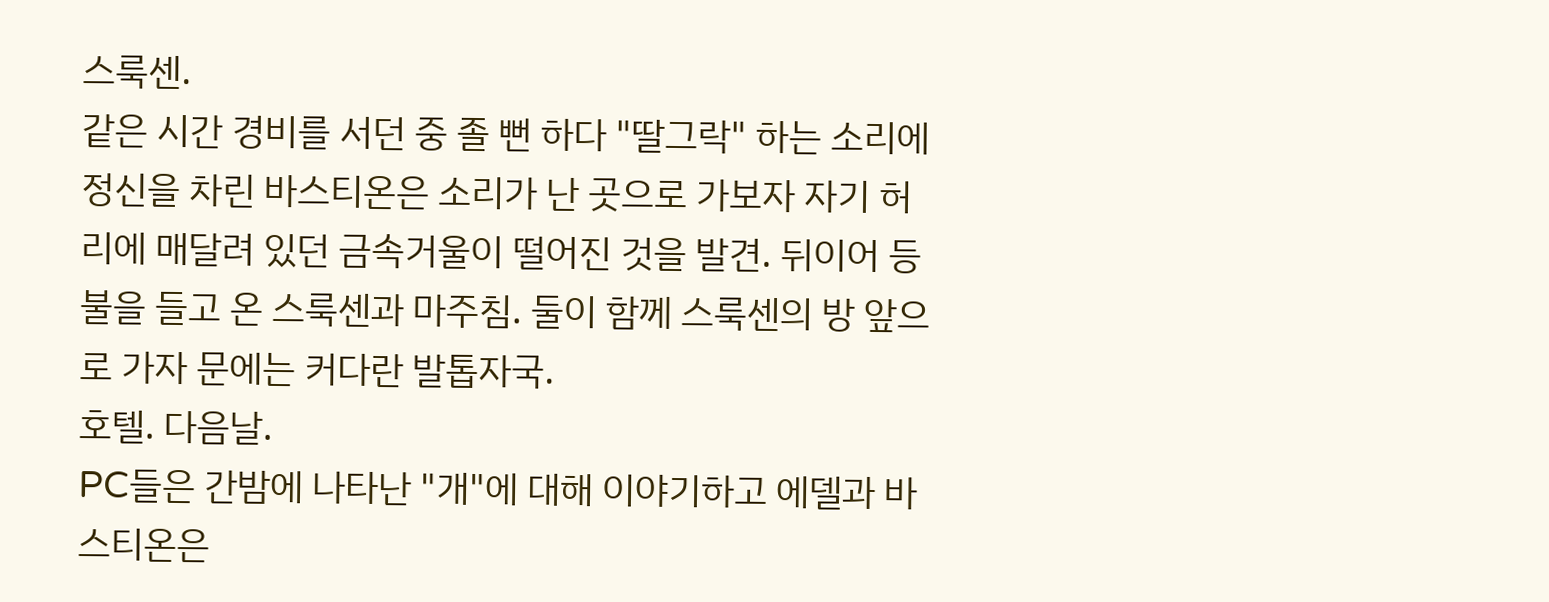스룩센.
같은 시간 경비를 서던 중 졸 뻔 하다 "딸그락" 하는 소리에 정신을 차린 바스티온은 소리가 난 곳으로 가보자 자기 허리에 매달려 있던 금속거울이 떨어진 것을 발견. 뒤이어 등불을 들고 온 스룩센과 마주침. 둘이 함께 스룩센의 방 앞으로 가자 문에는 커다란 발톱자국.
호텔. 다음날.
PC들은 간밤에 나타난 "개"에 대해 이야기하고 에델과 바스티온은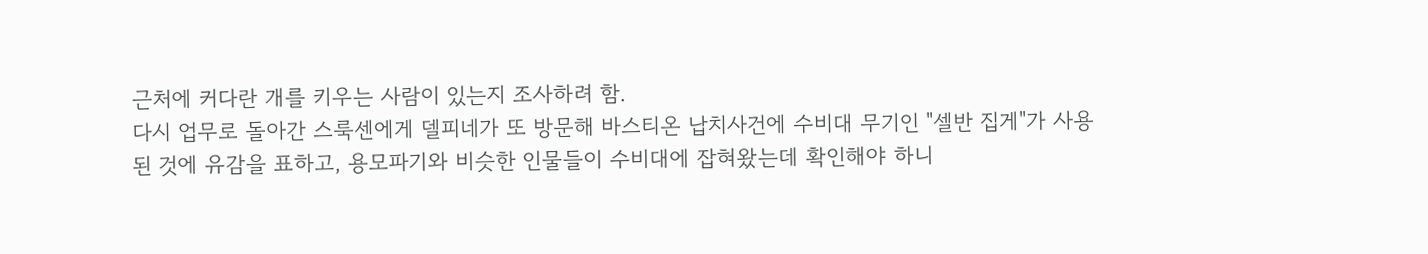근처에 커다란 개를 키우는 사람이 있는지 조사하려 함.
다시 업무로 돌아간 스룩센에게 델피네가 또 방문해 바스티온 납치사건에 수비대 무기인 "셀반 집게"가 사용된 것에 유감을 표하고, 용모파기와 비슷한 인물들이 수비대에 잡혀왔는데 확인해야 하니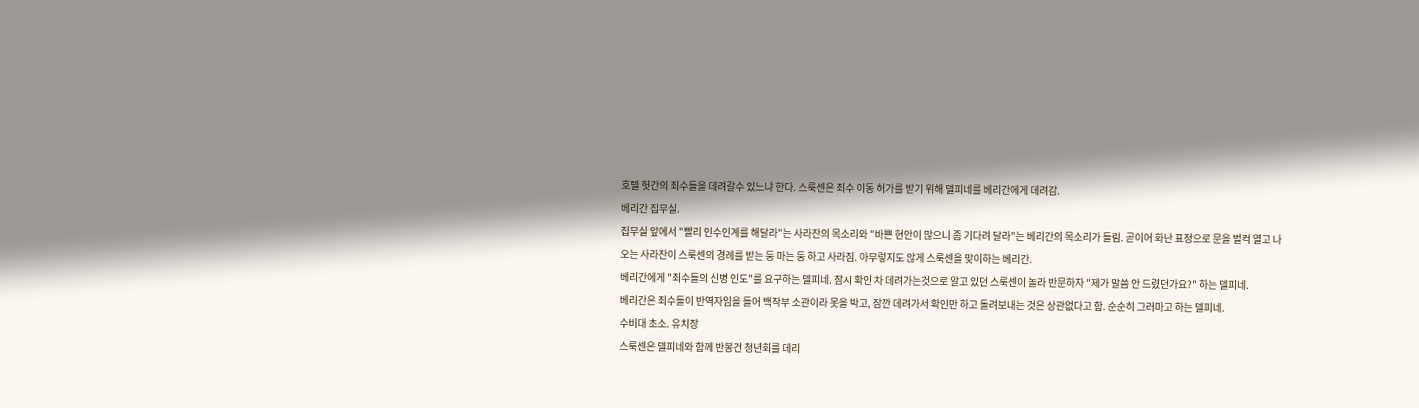호텔 헛간의 죄수들을 데려갈수 있느냐 한다. 스룩센은 죄수 이동 허가를 받기 위해 델피네를 베리간에게 데려감.
베리간 집무실.
집무실 앞에서 "빨리 인수인계를 해달라"는 사라잔의 목소리와 "바쁜 현안이 많으니 좀 기다려 달라"는 베리간의 목소리가 들림. 곧이어 화난 표정으로 문을 벌컥 열고 나오는 사라잔이 스룩센의 경례를 받는 둥 마는 둥 하고 사라짐. 아무렇지도 않게 스룩센을 맞이하는 베리간.
베리간에게 "죄수들의 신병 인도"를 요구하는 델피네. 잠시 확인 차 데려가는것으로 알고 있던 스룩센이 놀라 반문하자 "제가 말씀 안 드렸던가요?" 하는 델피네.
베리간은 죄수들이 반역자임을 들어 백작부 소관이라 못을 박고, 잠깐 데려가서 확인만 하고 돌려보내는 것은 상관없다고 함. 순순히 그러마고 하는 델피네.
수비대 초소. 유치장
스룩센은 델피네와 함께 반봉건 청년회를 데리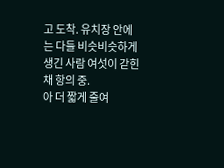고 도착. 유치장 안에는 다들 비슷비슷하게 생긴 사람 여섯이 갇힌 채 항의 중.
아 더 짧게 줄여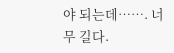야 되는데……. 너무 길다.